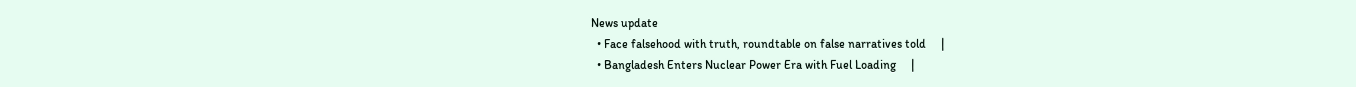News update
  • Face falsehood with truth, roundtable on false narratives told     |
  • Bangladesh Enters Nuclear Power Era with Fuel Loading     |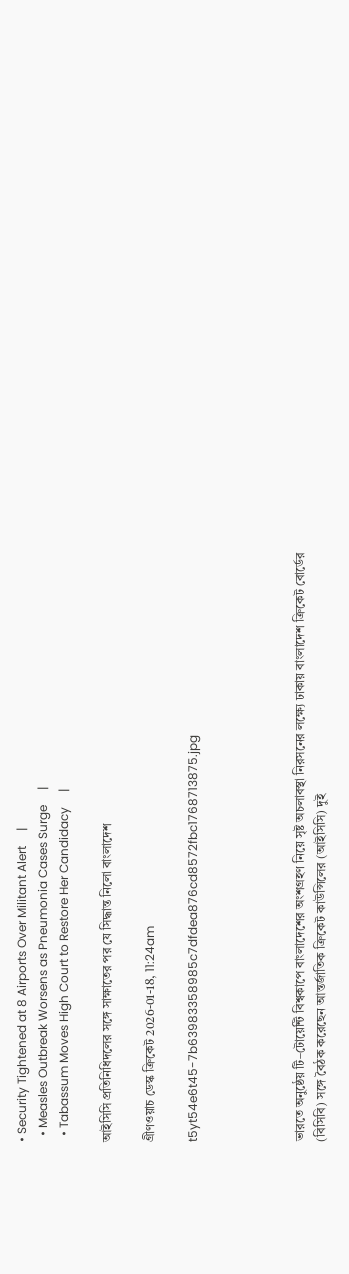• Security Tightened at 8 Airports Over Militant Alert     |
  • Measles Outbreak Worsens as Pneumonia Cases Surge     |
  • Tabassum Moves High Court to Restore Her Candidacy     |

আইসিসি প্রতিনিধিদলের সঙ্গে সাক্ষাতের পর যে সিদ্ধান্ত নিলো বাংলাদেশ

গ্রীণওয়াচ ডেস্ক ক্রিকেট 2026-01-18, 11:24am

t5yt54e6t45-7b63983358985c7dfdea876cd8572fbc1768713875.jpg




ভারতে অনুষ্ঠেয় টি–টোয়েন্টি বিশ্বকাপে বাংলাদেশের অংশগ্রহণ নিয়ে সৃষ্ট অচলাবস্থা নিরসনের লক্ষ্যে ঢাকায় বাংলাদেশ ক্রিকেট বোর্ডের (বিসিবি) সঙ্গে বৈঠক করেছেন আন্তর্জাতিক ক্রিকেট কাউন্সিলের (আইসিসি) দুই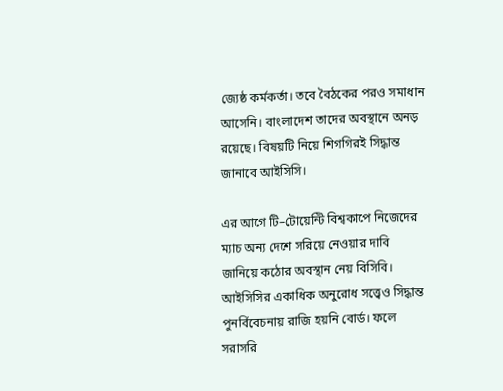জ্যেষ্ঠ কর্মকর্তা। তবে বৈঠকের পরও সমাধান আসেনি। বাংলাদেশ তাদের অবস্থানে অনড় রয়েছে। বিষয়টি নিয়ে শিগগিরই সিদ্ধান্ত জানাবে আইসিসি।

এর আগে টি–টোয়েন্টি বিশ্বকাপে নিজেদের ম্যাচ অন্য দেশে সরিয়ে নেওয়ার দাবি জানিয়ে কঠোর অবস্থান নেয় বিসিবি। আইসিসির একাধিক অনুরোধ সত্ত্বেও সিদ্ধান্ত পুনর্বিবেচনায় রাজি হয়নি বোর্ড। ফলে সরাসরি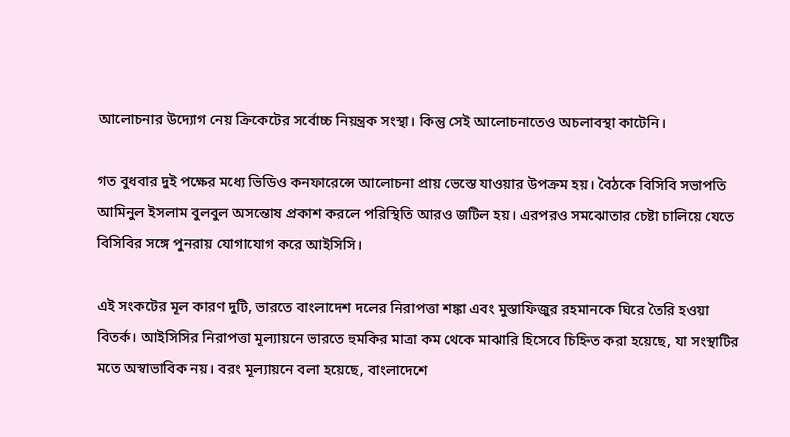আলোচনার উদ্যোগ নেয় ক্রিকেটের সর্বোচ্চ নিয়ন্ত্রক সংস্থা। কিন্তু সেই আলোচনাতেও অচলাবস্থা কাটেনি।

গত বুধবার দুই পক্ষের মধ্যে ভিডিও কনফারেন্সে আলোচনা প্রায় ভেস্তে যাওয়ার উপক্রম হয়। বৈঠকে বিসিবি সভাপতি আমিনুল ইসলাম বুলবুল অসন্তোষ প্রকাশ করলে পরিস্থিতি আরও জটিল হয়। এরপরও সমঝোতার চেষ্টা চালিয়ে যেতে বিসিবির সঙ্গে পুনরায় যোগাযোগ করে আইসিসি।

এই সংকটের মূল কারণ দুটি, ভারতে বাংলাদেশ দলের নিরাপত্তা শঙ্কা এবং মুস্তাফিজুর রহমানকে ঘিরে তৈরি হওয়া বিতর্ক। আইসিসির নিরাপত্তা মূল্যায়নে ভারতে হুমকির মাত্রা কম থেকে মাঝারি হিসেবে চিহ্নিত করা হয়েছে, যা সংস্থাটির মতে অস্বাভাবিক নয়। বরং মূল্যায়নে বলা হয়েছে, বাংলাদেশে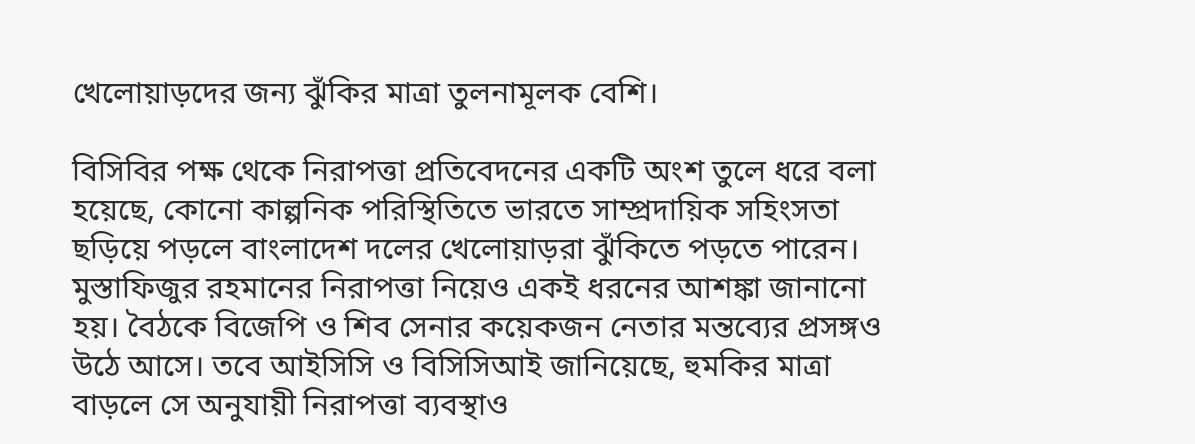খেলোয়াড়দের জন্য ঝুঁকির মাত্রা তুলনামূলক বেশি।

বিসিবির পক্ষ থেকে নিরাপত্তা প্রতিবেদনের একটি অংশ তুলে ধরে বলা হয়েছে, কোনো কাল্পনিক পরিস্থিতিতে ভারতে সাম্প্রদায়িক সহিংসতা ছড়িয়ে পড়লে বাংলাদেশ দলের খেলোয়াড়রা ঝুঁকিতে পড়তে পারেন। মুস্তাফিজুর রহমানের নিরাপত্তা নিয়েও একই ধরনের আশঙ্কা জানানো হয়। বৈঠকে বিজেপি ও শিব সেনার কয়েকজন নেতার মন্তব্যের প্রসঙ্গও উঠে আসে। তবে আইসিসি ও বিসিসিআই জানিয়েছে, হুমকির মাত্রা বাড়লে সে অনুযায়ী নিরাপত্তা ব্যবস্থাও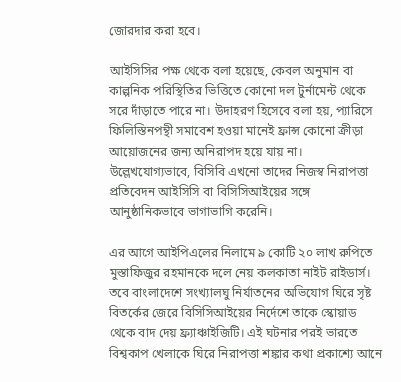জোরদার করা হবে।

আইসিসির পক্ষ থেকে বলা হয়েছে, কেবল অনুমান বা কাল্পনিক পরিস্থিতির ভিত্তিতে কোনো দল টুর্নামেন্ট থেকে সরে দাঁড়াতে পারে না। উদাহরণ হিসেবে বলা হয়, প্যারিসে ফিলিস্তিনপন্থী সমাবেশ হওয়া মানেই ফ্রান্স কোনো ক্রীড়া আয়োজনের জন্য অনিরাপদ হয়ে যায় না। উল্লেখযোগ্যভাবে, বিসিবি এখনো তাদের নিজস্ব নিরাপত্তা প্রতিবেদন আইসিসি বা বিসিসিআইয়ের সঙ্গে আনুষ্ঠানিকভাবে ভাগাভাগি করেনি।

এর আগে আইপিএলের নিলামে ৯ কোটি ২০ লাখ রুপিতে মুস্তাফিজুর রহমানকে দলে নেয় কলকাতা নাইট রাইডার্স। তবে বাংলাদেশে সংখ্যালঘু নির্যাতনের অভিযোগ ঘিরে সৃষ্ট বিতর্কের জেরে বিসিসিআইয়ের নির্দেশে তাকে স্কোয়াড থেকে বাদ দেয় ফ্র্যাঞ্চাইজিটি। এই ঘটনার পরই ভারতে বিশ্বকাপ খেলাকে ঘিরে নিরাপত্তা শঙ্কার কথা প্রকাশ্যে আনে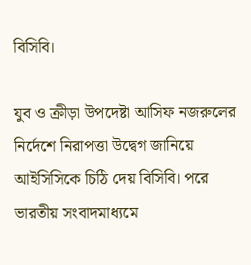বিসিবি।

যুব ও ক্রীড়া উপদেষ্টা আসিফ নজরুলের নির্দেশে নিরাপত্তা উদ্বেগ জানিয়ে আইসিসিকে চিঠি দেয় বিসিবি। পরে ভারতীয় সংবাদমাধ্যমে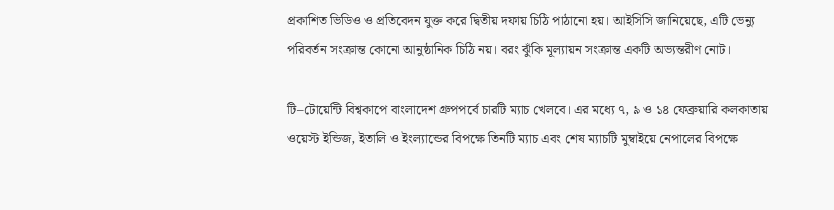প্রকাশিত ভিডিও ও প্রতিবেদন যুক্ত করে দ্বিতীয় দফায় চিঠি পাঠানো হয়। আইসিসি জানিয়েছে, এটি ভেন্যু পরিবর্তন সংক্রান্ত কোনো আনুষ্ঠানিক চিঠি নয়। বরং ঝুঁকি মূল্যায়ন সংক্রান্ত একটি অভ্যন্তরীণ নোট।

টি–টোয়েন্টি বিশ্বকাপে বাংলাদেশ গ্রুপপর্বে চারটি ম্যাচ খেলবে। এর মধ্যে ৭, ৯ ও ১৪ ফেব্রুয়ারি কলকাতায় ওয়েস্ট ইন্ডিজ, ইতালি ও ইংল্যান্ডের বিপক্ষে তিনটি ম্যাচ এবং শেষ ম্যাচটি মুম্বাইয়ে নেপালের বিপক্ষে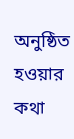অনুষ্ঠিত হওয়ার কথা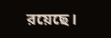রয়েছে।